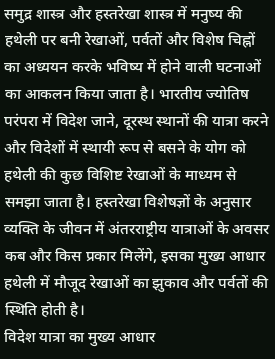समुद्र शास्त्र और हस्तरेखा शास्त्र में मनुष्य की हथेली पर बनी रेखाओं, पर्वतों और विशेष चिह्नों का अध्ययन करके भविष्य में होने वाली घटनाओं का आकलन किया जाता है। भारतीय ज्योतिष परंपरा में विदेश जाने, दूरस्थ स्थानों की यात्रा करने और विदेशों में स्थायी रूप से बसने के योग को हथेली की कुछ विशिष्ट रेखाओं के माध्यम से समझा जाता है। हस्तरेखा विशेषज्ञों के अनुसार व्यक्ति के जीवन में अंतरराष्ट्रीय यात्राओं के अवसर कब और किस प्रकार मिलेंगे, इसका मुख्य आधार हथेली में मौजूद रेखाओं का झुकाव और पर्वतों की स्थिति होती है।
विदेश यात्रा का मुख्य आधार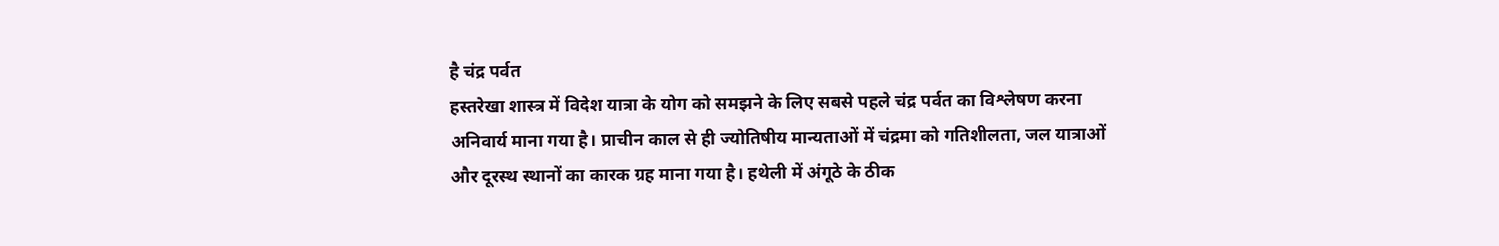है चंद्र पर्वत
हस्तरेखा शास्त्र में विदेश यात्रा के योग को समझने के लिए सबसे पहले चंद्र पर्वत का विश्लेषण करना अनिवार्य माना गया है। प्राचीन काल से ही ज्योतिषीय मान्यताओं में चंद्रमा को गतिशीलता, जल यात्राओं और दूरस्थ स्थानों का कारक ग्रह माना गया है। हथेली में अंगूठे के ठीक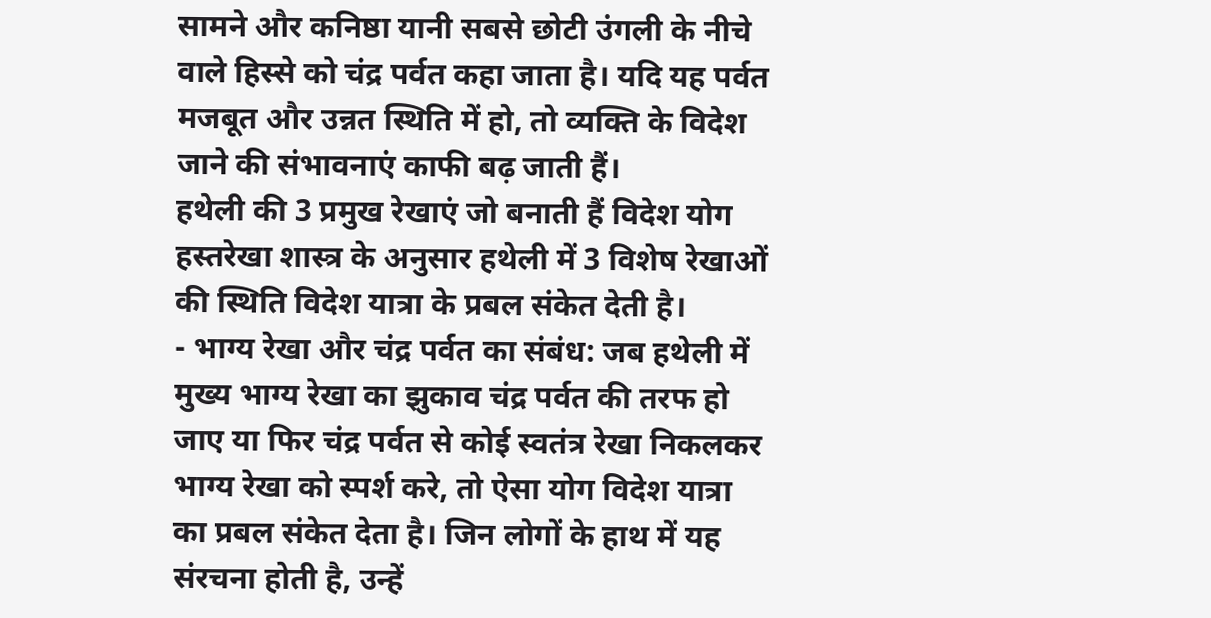सामने और कनिष्ठा यानी सबसे छोटी उंगली के नीचे वाले हिस्से को चंद्र पर्वत कहा जाता है। यदि यह पर्वत मजबूत और उन्नत स्थिति में हो, तो व्यक्ति के विदेश जाने की संभावनाएं काफी बढ़ जाती हैं।
हथेली की 3 प्रमुख रेखाएं जो बनाती हैं विदेश योग
हस्तरेखा शास्त्र के अनुसार हथेली में 3 विशेष रेखाओं की स्थिति विदेश यात्रा के प्रबल संकेत देती है।
- भाग्य रेखा और चंद्र पर्वत का संबंध: जब हथेली में मुख्य भाग्य रेखा का झुकाव चंद्र पर्वत की तरफ हो जाए या फिर चंद्र पर्वत से कोई स्वतंत्र रेखा निकलकर भाग्य रेखा को स्पर्श करे, तो ऐसा योग विदेश यात्रा का प्रबल संकेत देता है। जिन लोगों के हाथ में यह संरचना होती है, उन्हें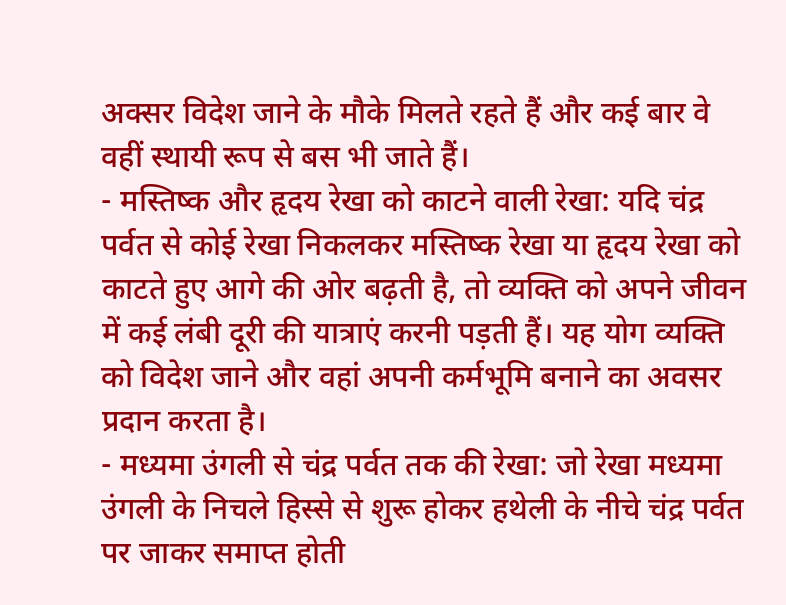अक्सर विदेश जाने के मौके मिलते रहते हैं और कई बार वे वहीं स्थायी रूप से बस भी जाते हैं।
- मस्तिष्क और हृदय रेखा को काटने वाली रेखा: यदि चंद्र पर्वत से कोई रेखा निकलकर मस्तिष्क रेखा या हृदय रेखा को काटते हुए आगे की ओर बढ़ती है, तो व्यक्ति को अपने जीवन में कई लंबी दूरी की यात्राएं करनी पड़ती हैं। यह योग व्यक्ति को विदेश जाने और वहां अपनी कर्मभूमि बनाने का अवसर प्रदान करता है।
- मध्यमा उंगली से चंद्र पर्वत तक की रेखा: जो रेखा मध्यमा उंगली के निचले हिस्से से शुरू होकर हथेली के नीचे चंद्र पर्वत पर जाकर समाप्त होती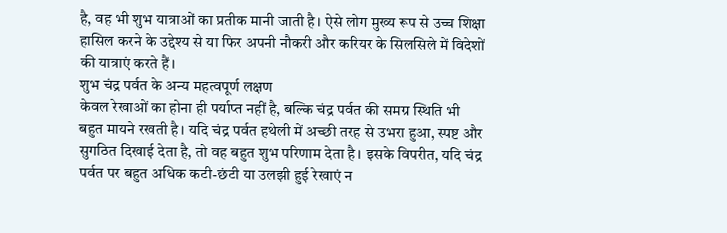है, वह भी शुभ यात्राओं का प्रतीक मानी जाती है। ऐसे लोग मुख्य रूप से उच्च शिक्षा हासिल करने के उद्देश्य से या फिर अपनी नौकरी और करियर के सिलसिले में विदेशों की यात्राएं करते हैं।
शुभ चंद्र पर्वत के अन्य महत्वपूर्ण लक्षण
केवल रेखाओं का होना ही पर्याप्त नहीं है, बल्कि चंद्र पर्वत की समग्र स्थिति भी बहुत मायने रखती है। यदि चंद्र पर्वत हथेली में अच्छी तरह से उभरा हुआ, स्पष्ट और सुगठित दिखाई देता है, तो वह बहुत शुभ परिणाम देता है। इसके विपरीत, यदि चंद्र पर्वत पर बहुत अधिक कटी-छंटी या उलझी हुई रेखाएं न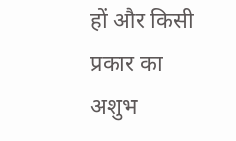हों और किसी प्रकार का अशुभ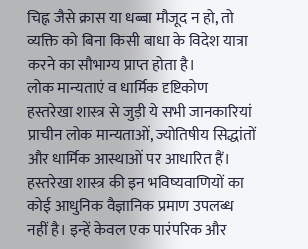चिह्न जैसे क्रास या धब्बा मौजूद न हो, तो व्यक्ति को बिना किसी बाधा के विदेश यात्रा करने का सौभाग्य प्राप्त होता है।
लोक मान्यताएं व धार्मिक दृष्टिकोण
हस्तरेखा शास्त्र से जुड़ी ये सभी जानकारियां प्राचीन लोक मान्यताओं, ज्योतिषीय सिद्धांतों और धार्मिक आस्थाओं पर आधारित हैं। हस्तरेखा शास्त्र की इन भविष्यवाणियों का कोई आधुनिक वैज्ञानिक प्रमाण उपलब्ध नहीं है। इन्हें केवल एक पारंपरिक और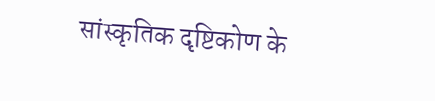सांस्कृतिक दृष्टिकोण के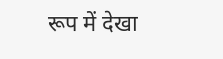रूप में देखा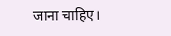जाना चाहिए।